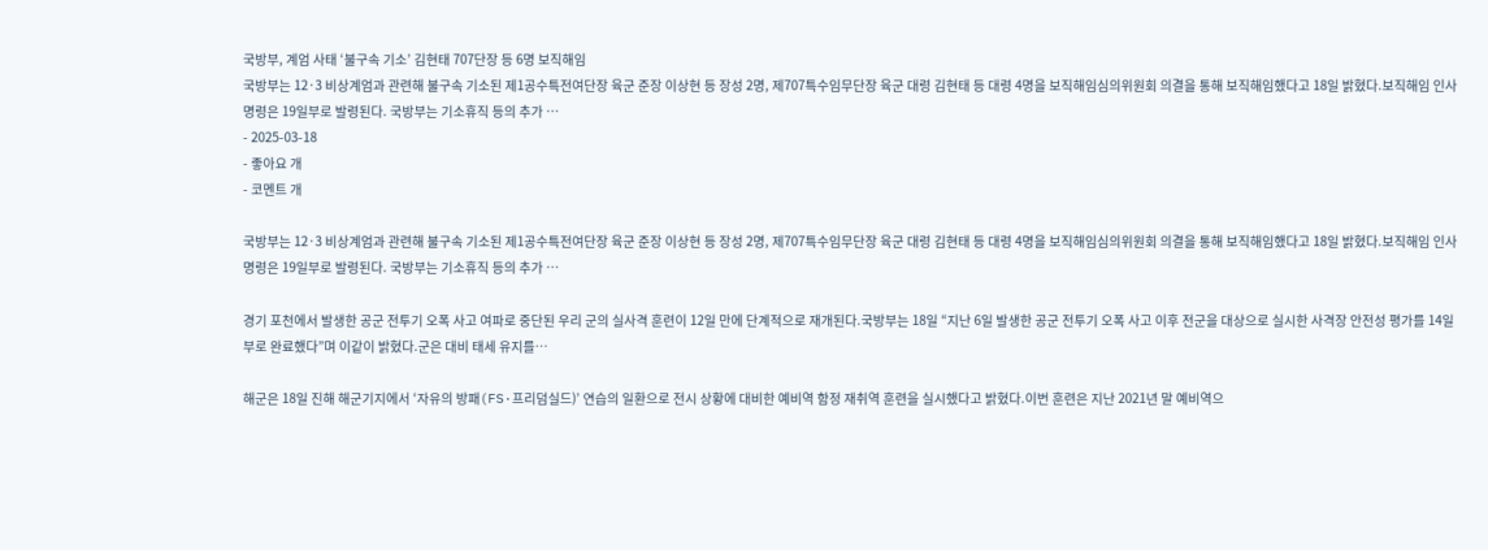국방부, 계엄 사태 ‘불구속 기소’ 김현태 707단장 등 6명 보직해임
국방부는 12·3 비상계엄과 관련해 불구속 기소된 제1공수특전여단장 육군 준장 이상현 등 장성 2명, 제707특수임무단장 육군 대령 김현태 등 대령 4명을 보직해임심의위원회 의결을 통해 보직해임했다고 18일 밝혔다.보직해임 인사명령은 19일부로 발령된다. 국방부는 기소휴직 등의 추가 …
- 2025-03-18
- 좋아요 개
- 코멘트 개

국방부는 12·3 비상계엄과 관련해 불구속 기소된 제1공수특전여단장 육군 준장 이상현 등 장성 2명, 제707특수임무단장 육군 대령 김현태 등 대령 4명을 보직해임심의위원회 의결을 통해 보직해임했다고 18일 밝혔다.보직해임 인사명령은 19일부로 발령된다. 국방부는 기소휴직 등의 추가 …

경기 포천에서 발생한 공군 전투기 오폭 사고 여파로 중단된 우리 군의 실사격 훈련이 12일 만에 단계적으로 재개된다.국방부는 18일 “지난 6일 발생한 공군 전투기 오폭 사고 이후 전군을 대상으로 실시한 사격장 안전성 평가를 14일부로 완료했다”며 이같이 밝혔다.군은 대비 태세 유지를…

해군은 18일 진해 해군기지에서 ‘자유의 방패(FS·프리덤실드)’ 연습의 일환으로 전시 상황에 대비한 예비역 함정 재취역 훈련을 실시했다고 밝혔다.이번 훈련은 지난 2021년 말 예비역으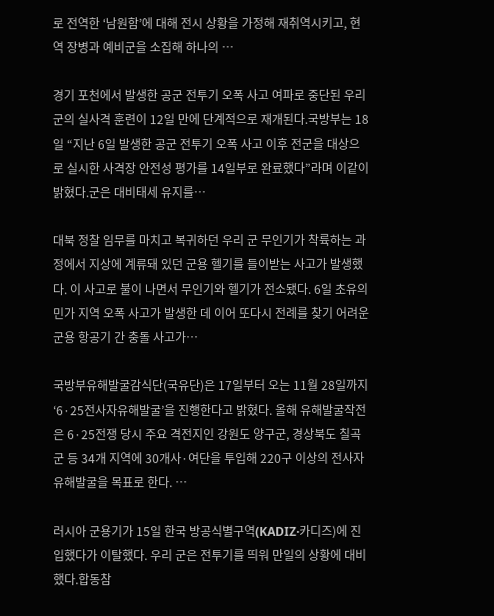로 전역한 ‘남원함’에 대해 전시 상황을 가정해 재취역시키고, 현역 장병과 예비군을 소집해 하나의 …

경기 포천에서 발생한 공군 전투기 오폭 사고 여파로 중단된 우리 군의 실사격 훈련이 12일 만에 단계적으로 재개된다.국방부는 18일 “지난 6일 발생한 공군 전투기 오폭 사고 이후 전군을 대상으로 실시한 사격장 안전성 평가를 14일부로 완료했다”라며 이같이 밝혔다.군은 대비태세 유지를…

대북 정찰 임무를 마치고 복귀하던 우리 군 무인기가 착륙하는 과정에서 지상에 계류돼 있던 군용 헬기를 들이받는 사고가 발생했다. 이 사고로 불이 나면서 무인기와 헬기가 전소됐다. 6일 초유의 민가 지역 오폭 사고가 발생한 데 이어 또다시 전례를 찾기 어려운 군용 항공기 간 충돌 사고가…

국방부유해발굴감식단(국유단)은 17일부터 오는 11월 28일까지 ‘6·25전사자유해발굴’을 진행한다고 밝혔다. 올해 유해발굴작전은 6·25전쟁 당시 주요 격전지인 강원도 양구군, 경상북도 칠곡군 등 34개 지역에 30개사·여단을 투입해 220구 이상의 전사자 유해발굴을 목표로 한다. …

러시아 군용기가 15일 한국 방공식별구역(KADIZ·카디즈)에 진입했다가 이탈했다. 우리 군은 전투기를 띄워 만일의 상황에 대비했다.합동참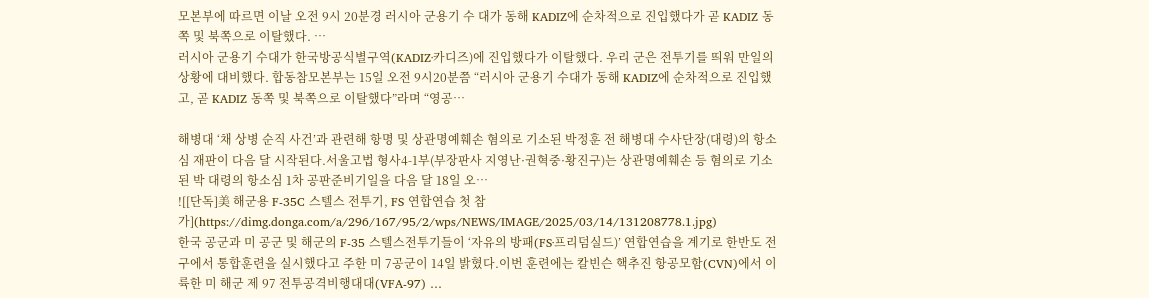모본부에 따르면 이날 오전 9시 20분경 러시아 군용기 수 대가 동해 KADIZ에 순차적으로 진입했다가 곧 KADIZ 동쪽 및 북쪽으로 이탈했다. …
러시아 군용기 수대가 한국방공식별구역(KADIZ·카디즈)에 진입했다가 이탈했다. 우리 군은 전투기를 띄워 만일의 상황에 대비했다. 합동참모본부는 15일 오전 9시20분쯤 “러시아 군용기 수대가 동해 KADIZ에 순차적으로 진입했고, 곧 KADIZ 동쪽 및 북쪽으로 이탈했다”라며 “영공…

해병대 ‘채 상병 순직 사건’과 관련해 항명 및 상관명예훼손 혐의로 기소된 박정훈 전 해병대 수사단장(대령)의 항소심 재판이 다음 달 시작된다.서울고법 형사4-1부(부장판사 지영난·권혁중·황진구)는 상관명예훼손 등 혐의로 기소된 박 대령의 항소심 1차 공판준비기일을 다음 달 18일 오…
![[단독]美 해군용 F-35C 스텔스 전투기, FS 연합연습 첫 참가](https://dimg.donga.com/a/296/167/95/2/wps/NEWS/IMAGE/2025/03/14/131208778.1.jpg)
한국 공군과 미 공군 및 해군의 F-35 스텔스전투기들이 ‘자유의 방패(FS·프리덤실드)’ 연합연습을 계기로 한반도 전구에서 통합훈련을 실시했다고 주한 미 7공군이 14일 밝혔다.이번 훈련에는 칼빈슨 핵추진 항공모함(CVN)에서 이륙한 미 해군 제 97 전투공격비행대대(VFA-97) …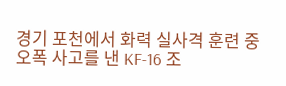경기 포천에서 화력 실사격 훈련 중 오폭 사고를 낸 KF-16 조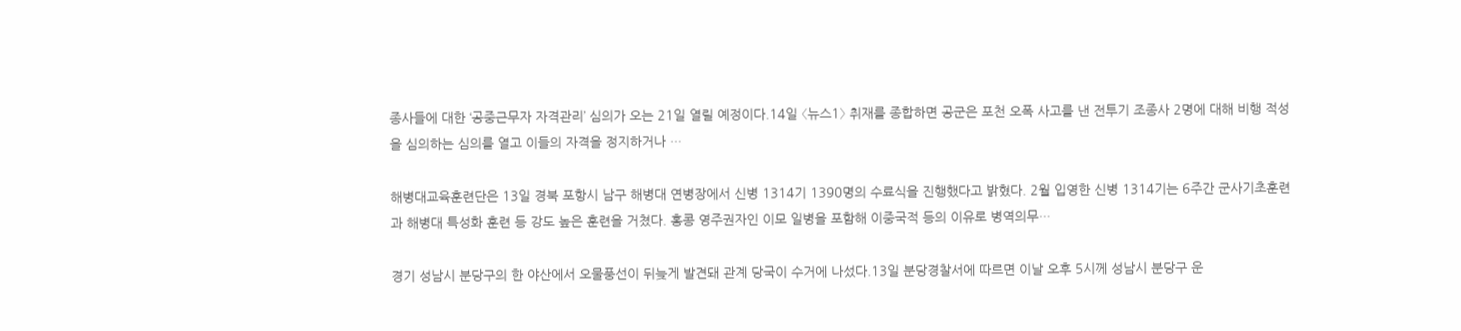종사들에 대한 ‘공중근무자 자격관리’ 심의가 오는 21일 열릴 예정이다.14일 〈뉴스1〉 취재를 종합하면 공군은 포천 오폭 사고를 낸 전투기 조종사 2명에 대해 비행 적성을 심의하는 심의를 열고 이들의 자격을 정지하거나 …

해병대교육훈련단은 13일 경북 포항시 남구 해병대 연병장에서 신병 1314기 1390명의 수료식을 진행했다고 밝혔다. 2월 입영한 신병 1314기는 6주간 군사기초훈련과 해병대 특성화 훈련 등 강도 높은 훈련을 거쳤다. 홍콩 영주권자인 이모 일병을 포함해 이중국적 등의 이유로 병역의무…

경기 성남시 분당구의 한 야산에서 오물풍선이 뒤늦게 발견돼 관계 당국이 수거에 나섰다.13일 분당경찰서에 따르면 이날 오후 5시께 성남시 분당구 운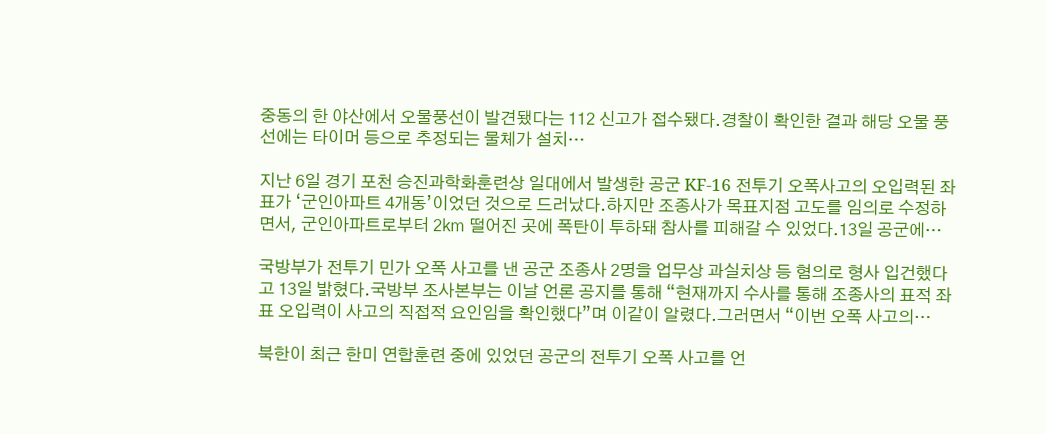중동의 한 야산에서 오물풍선이 발견됐다는 112 신고가 접수됐다.경찰이 확인한 결과 해당 오물 풍선에는 타이머 등으로 추정되는 물체가 설치…

지난 6일 경기 포천 승진과학화훈련상 일대에서 발생한 공군 KF-16 전투기 오폭사고의 오입력된 좌표가 ‘군인아파트 4개동’이었던 것으로 드러났다.하지만 조종사가 목표지점 고도를 임의로 수정하면서, 군인아파트로부터 2㎞ 떨어진 곳에 폭탄이 투하돼 참사를 피해갈 수 있었다.13일 공군에…

국방부가 전투기 민가 오폭 사고를 낸 공군 조종사 2명을 업무상 과실치상 등 혐의로 형사 입건했다고 13일 밝혔다.국방부 조사본부는 이날 언론 공지를 통해 “현재까지 수사를 통해 조종사의 표적 좌표 오입력이 사고의 직접적 요인임을 확인했다”며 이같이 알렸다.그러면서 “이번 오폭 사고의…

북한이 최근 한미 연합훈련 중에 있었던 공군의 전투기 오폭 사고를 언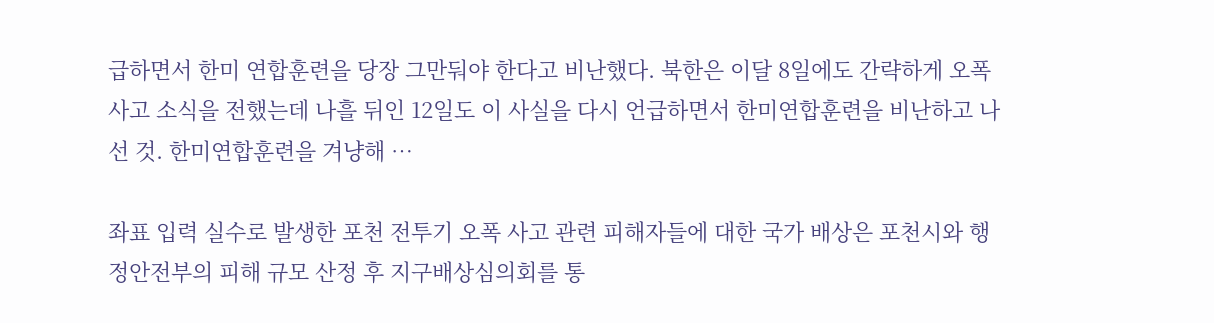급하면서 한미 연합훈련을 당장 그만둬야 한다고 비난했다. 북한은 이달 8일에도 간략하게 오폭 사고 소식을 전했는데 나흘 뒤인 12일도 이 사실을 다시 언급하면서 한미연합훈련을 비난하고 나선 것. 한미연합훈련을 겨냥해 …

좌표 입력 실수로 발생한 포천 전투기 오폭 사고 관련 피해자들에 대한 국가 배상은 포천시와 행정안전부의 피해 규모 산정 후 지구배상심의회를 통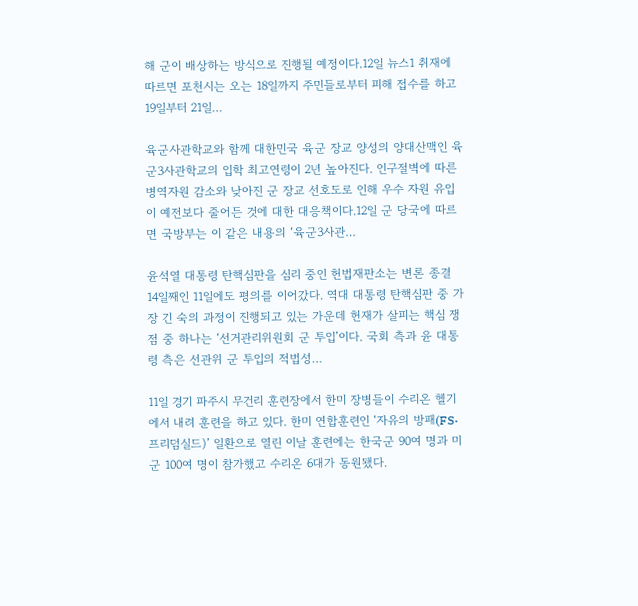해 군이 배상하는 방식으로 진행될 예정이다.12일 뉴스1 취재에 따르면 포천시는 오는 18일까지 주민들로부터 피해 접수를 하고 19일부터 21일…

육군사관학교와 함께 대한민국 육군 장교 양성의 양대산맥인 육군3사관학교의 입학 최고연령이 2년 높아진다. 인구절벽에 따른 병역자원 감소와 낮아진 군 장교 선호도로 인해 우수 자원 유입이 예전보다 줄어든 것에 대한 대응책이다.12일 군 당국에 따르면 국방부는 이 같은 내용의 ‘육군3사관…

윤석열 대통령 탄핵심판을 심리 중인 헌법재판소는 변론 종결 14일째인 11일에도 평의를 이어갔다. 역대 대통령 탄핵심판 중 가장 긴 숙의 과정이 진행되고 있는 가운데 헌재가 살피는 핵심 쟁점 중 하나는 ‘선거관리위원회 군 투입’이다. 국회 측과 윤 대통령 측은 선관위 군 투입의 적법성…

11일 경기 파주시 무건리 훈련장에서 한미 장병들이 수리온 헬기에서 내려 훈련을 하고 있다. 한미 연합훈련인 ‘자유의 방패(FS·프리덤실드)’ 일환으로 열린 이날 훈련에는 한국군 90여 명과 미군 100여 명이 참가했고 수리온 6대가 동원됐다.